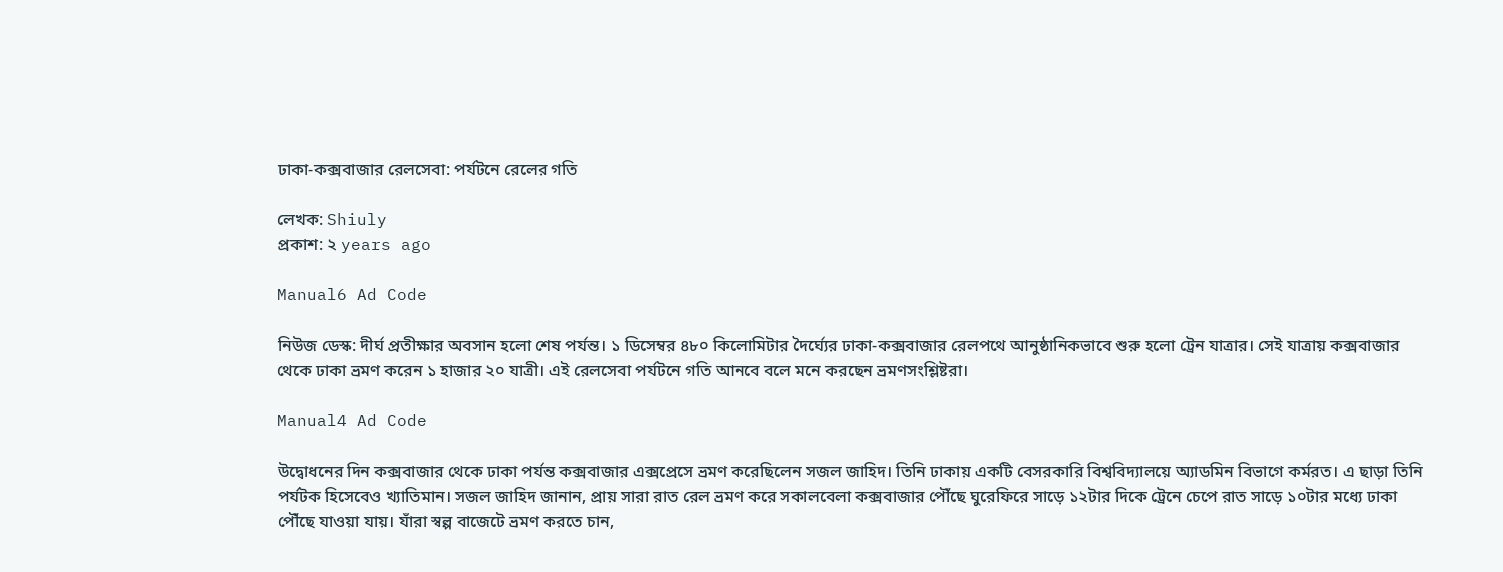ঢাকা-কক্সবাজার রেলসেবা: পর্যটনে রেলের গতি

লেখক: Shiuly
প্রকাশ: ২ years ago

Manual6 Ad Code

নিউজ ডেস্ক: দীর্ঘ প্রতীক্ষার অবসান হলো শেষ পর্যন্ত। ১ ডিসেম্বর ৪৮০ কিলোমিটার দৈর্ঘ্যের ঢাকা-কক্সবাজার রেলপথে আনুষ্ঠানিকভাবে শুরু হলো ট্রেন যাত্রার। সেই যাত্রায় কক্সবাজার থেকে ঢাকা ভ্রমণ করেন ১ হাজার ২০ যাত্রী। এই রেলসেবা পর্যটনে গতি আনবে বলে মনে করছেন ভ্রমণসংশ্লিষ্টরা।

Manual4 Ad Code

উদ্বোধনের দিন কক্সবাজার থেকে ঢাকা পর্যন্ত কক্সবাজার এক্সপ্রেসে ভ্রমণ করেছিলেন সজল জাহিদ। তিনি ঢাকায় একটি বেসরকারি বিশ্ববিদ্যালয়ে অ্যাডমিন বিভাগে কর্মরত। এ ছাড়া তিনি পর্যটক হিসেবেও খ্যাতিমান। সজল জাহিদ জানান, প্রায় সারা রাত রেল ভ্রমণ করে সকালবেলা কক্সবাজার পৌঁছে ঘুরেফিরে সাড়ে ১২টার দিকে ট্রেনে চেপে রাত সাড়ে ১০টার মধ্যে ঢাকা পৌঁছে যাওয়া যায়। যাঁরা স্বল্প বাজেটে ভ্রমণ করতে চান,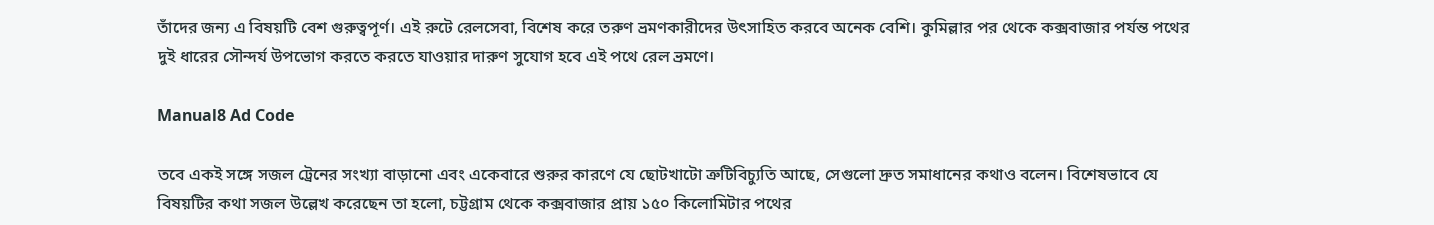তাঁদের জন্য এ বিষয়টি বেশ গুরুত্বপূর্ণ। এই রুটে রেলসেবা, বিশেষ করে তরুণ ভ্রমণকারীদের উৎসাহিত করবে অনেক বেশি। কুমিল্লার পর থেকে কক্সবাজার পর্যন্ত পথের দুই ধারের সৌন্দর্য উপভোগ করতে করতে যাওয়ার দারুণ সুযোগ হবে এই পথে রেল ভ্রমণে।

Manual8 Ad Code

তবে একই সঙ্গে সজল ট্রেনের সংখ্যা বাড়ানো এবং একেবারে শুরুর কারণে যে ছোটখাটো ত্রুটিবিচ্যুতি আছে, সেগুলো দ্রুত সমাধানের কথাও বলেন। বিশেষভাবে যে বিষয়টির কথা সজল উল্লেখ করেছেন তা হলো, চট্টগ্রাম থেকে কক্সবাজার প্রায় ১৫০ কিলোমিটার পথের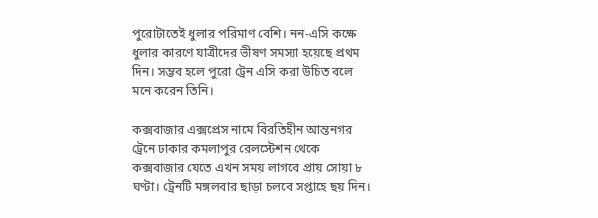পুরোটাতেই ধুলার পরিমাণ বেশি। নন-এসি কক্ষে ধুলার কারণে যাত্রীদের ভীষণ সমস্যা হয়েছে প্রথম দিন। সম্ভব হলে পুরো ট্রেন এসি করা উচিত বলে মনে করেন তিনি।

কক্সবাজার এক্সপ্রেস নামে বিরতিহীন আন্তনগর ট্রেনে ঢাকার কমলাপুর রেলস্টেশন থেকে কক্সবাজার যেতে এখন সময় লাগবে প্রায় সোয়া ৮ ঘণ্টা। ট্রেনটি মঙ্গলবার ছাড়া চলবে সপ্তাহে ছয় দিন।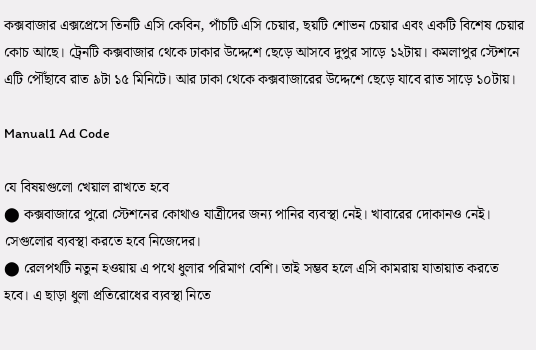কক্সবাজার এক্সপ্রেসে তিনটি এসি কেবিন, পাঁচটি এসি চেয়ার, ছয়টি শোভন চেয়ার এবং একটি বিশেষ চেয়ার কোচ আছে। ট্রেনটি কক্সবাজার থেকে ঢাকার উদ্দেশে ছেড়ে আসবে দুপুর সাড়ে ১২টায়। কমলাপুর স্টেশনে এটি পৌঁছাবে রাত ৯টা ১৫ মিনিটে। আর ঢাকা থেকে কক্সবাজারের উদ্দেশে ছেড়ে যাবে রাত সাড়ে ১০টায়।

Manual1 Ad Code

যে বিষয়গুলো খেয়াল রাখতে হবে
⬤ কক্সবাজারে পুরো স্টেশনের কোথাও যাত্রীদের জন্য পানির ব্যবস্থা নেই। খাবারের দোকানও নেই। সেগুলোর ব্যবস্থা করতে হবে নিজেদের।
⬤ রেলপথটি নতুন হওয়ায় এ পথে ধুলার পরিমাণ বেশি। তাই সম্ভব হলে এসি কামরায় যাতায়াত করতে হবে। এ ছাড়া ধুলা প্রতিরোধের ব্যবস্থা নিতে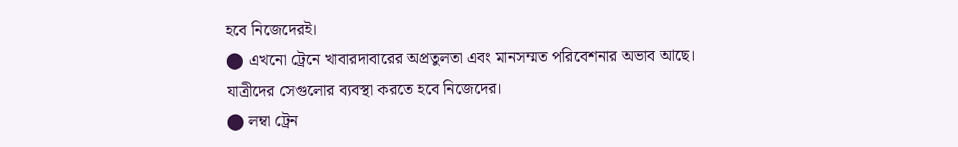হবে নিজেদেরই।
⬤ এখনো ট্রেনে খাবারদাবারের অপ্রতুলতা এবং মানসম্মত পরিবেশনার অভাব আছে। যাত্রীদের সেগুলোর ব্যবস্থা করতে হবে নিজেদের।
⬤ লম্বা ট্রেন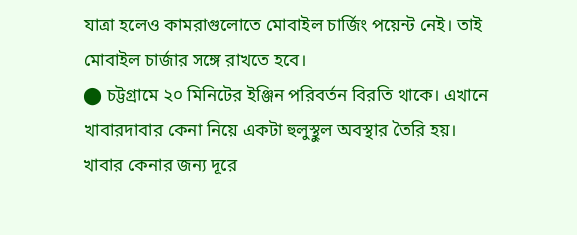যাত্রা হলেও কামরাগুলোতে মোবাইল চার্জিং পয়েন্ট নেই। তাই মোবাইল চার্জার সঙ্গে রাখতে হবে।
⬤ চট্টগ্রামে ২০ মিনিটের ইঞ্জিন পরিবর্তন বিরতি থাকে। এখানে খাবারদাবার কেনা নিয়ে একটা হুলুস্থুল অবস্থার তৈরি হয়। খাবার কেনার জন্য দূরে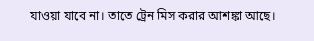যাওয়া যাবে না। তাতে ট্রেন মিস করার আশঙ্কা আছে।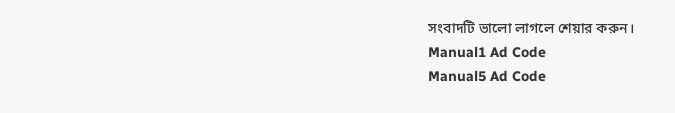সংবাদটি ভালো লাগলে শেয়ার করুন।
Manual1 Ad Code
Manual5 Ad Code